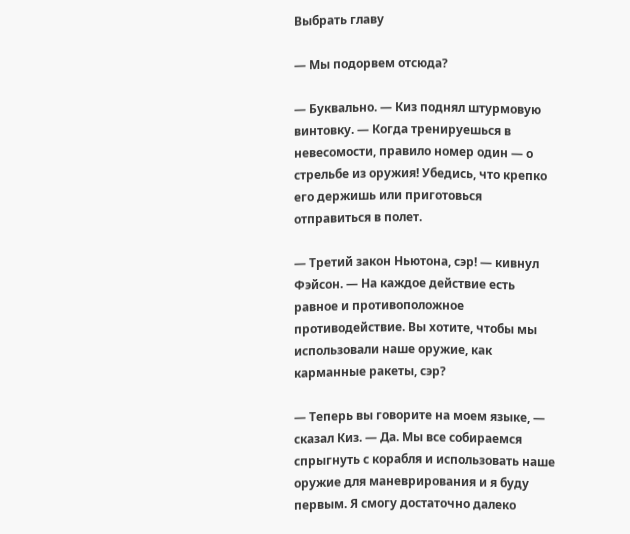Выбрать главу

— Мы подорвем отсюда?

— Буквально. — Киз поднял штурмовую винтовку. — Когда тренируешься в невесомости, правило номер один — о стрельбе из оружия! Убедись, что крепко его держишь или приготовься отправиться в полет.

— Третий закон Ньютона, сэр! — кивнул Фэйсон. — На каждое действие есть равное и противоположное противодействие. Вы хотите, чтобы мы использовали наше оружие, как карманные ракеты, сэр?

— Теперь вы говорите на моем языке, — сказал Киз. — Да. Мы все собираемся спрыгнуть с корабля и использовать наше оружие для маневрирования и я буду первым. Я смогу достаточно далеко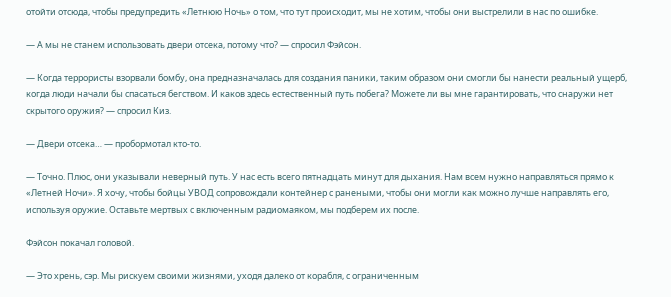отойти отсюда, чтобы предупредить «Летнюю Ночь» о том, что тут происходит, мы не хотим, чтобы они выстрелили в нас по ошибке.

— А мы не станем использовать двери отсека, потому что? — спросил Фэйсон.

— Когда террористы взорвали бомбу, она предназначалась для создания паники, таким образом они смогли бы нанести реальный ущерб, когда люди начали бы спасаться бегством. И каков здесь естественный путь побега? Можете ли вы мне гарантировать, что снаружи нет скрытого оружия? — спросил Киз.

— Двери отсека… — пробормотал кто-то.

— Точно. Плюс, они указывали неверный путь. У нас есть всего пятнадцать минут для дыхания. Нам всем нужно направляться прямо к «Летней Ночи». Я хочу, чтобы бойцы УВОД сопровождали контейнер с ранеными, чтобы они могли как можно лучше направлять его, используя оружие. Оставьте мертвых с включенным радиомаяком, мы подберем их после.

Фэйсон покачал головой.

— Это хрень, сэр. Мы рискуем своими жизнями, уходя далеко от корабля, с ограниченным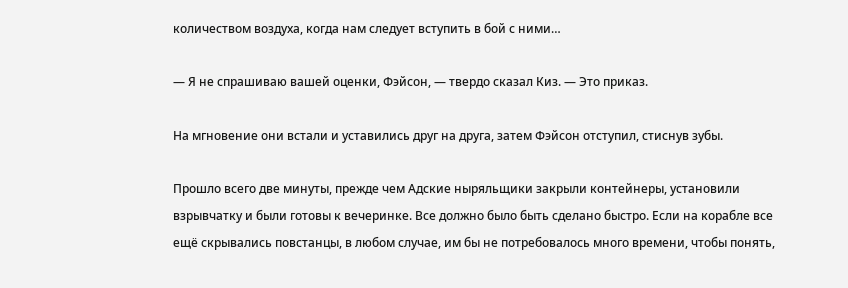количеством воздуха, когда нам следует вступить в бой с ними…

— Я не спрашиваю вашей оценки, Фэйсон, — твердо сказал Киз. — Это приказ.

На мгновение они встали и уставились друг на друга, затем Фэйсон отступил, стиснув зубы.

Прошло всего две минуты, прежде чем Адские ныряльщики закрыли контейнеры, установили взрывчатку и были готовы к вечеринке. Все должно было быть сделано быстро. Если на корабле все ещё скрывались повстанцы, в любом случае, им бы не потребовалось много времени, чтобы понять,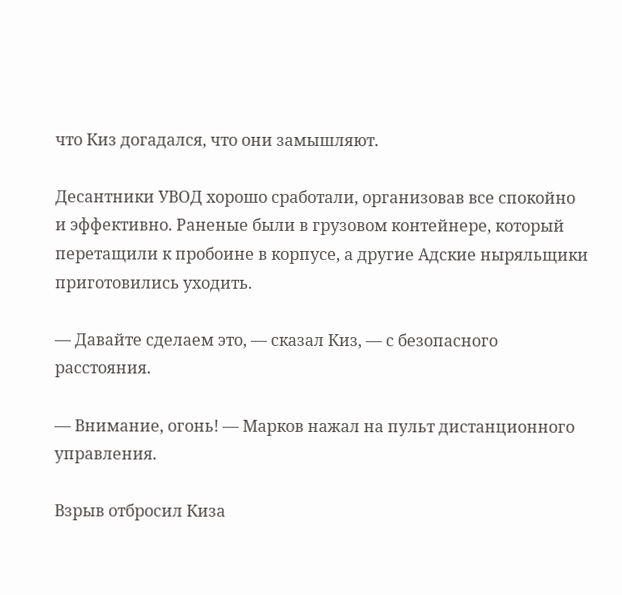что Киз догадался, что они замышляют.

Десантники УВОД хорошо сработали, организовав все спокойно и эффективно. Раненые были в грузовом контейнере, который перетащили к пробоине в корпусе, а другие Адские ныряльщики приготовились уходить.

— Давайте сделаем это, — сказал Киз, — с безопасного расстояния.

— Внимание, огонь! — Марков нажал на пульт дистанционного управления.

Взрыв отбросил Киза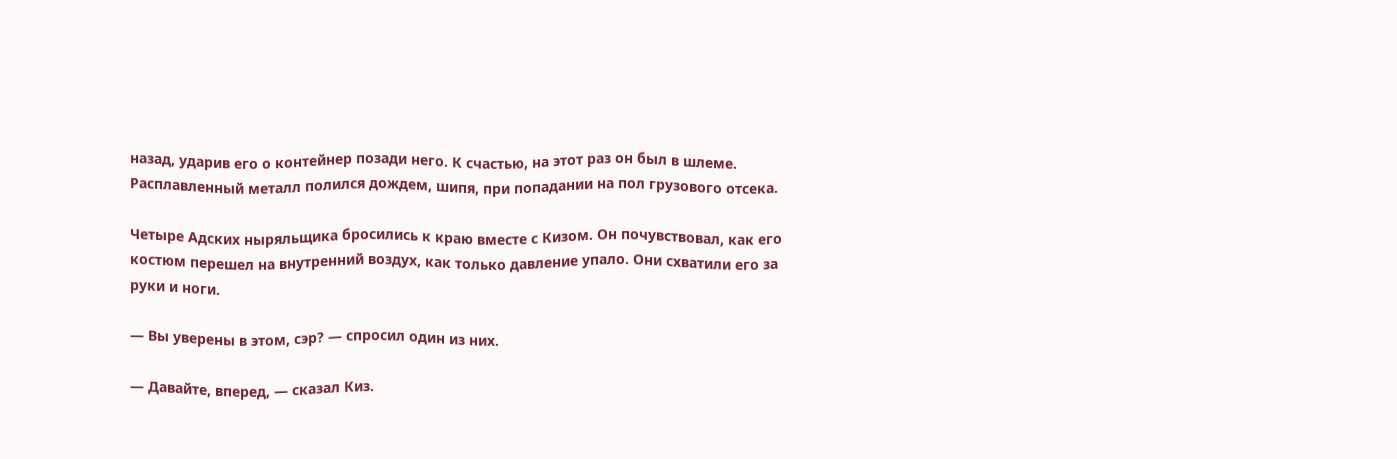назад, ударив его о контейнер позади него. К счастью, на этот раз он был в шлеме. Расплавленный металл полился дождем, шипя, при попадании на пол грузового отсека.

Четыре Адских ныряльщика бросились к краю вместе с Кизом. Он почувствовал, как его костюм перешел на внутренний воздух, как только давление упало. Они схватили его за руки и ноги.

— Вы уверены в этом, сэр? — спросил один из них.

— Давайте, вперед, — сказал Киз.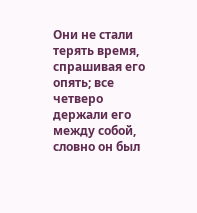Они не стали терять время, спрашивая его опять; все четверо держали его между собой, словно он был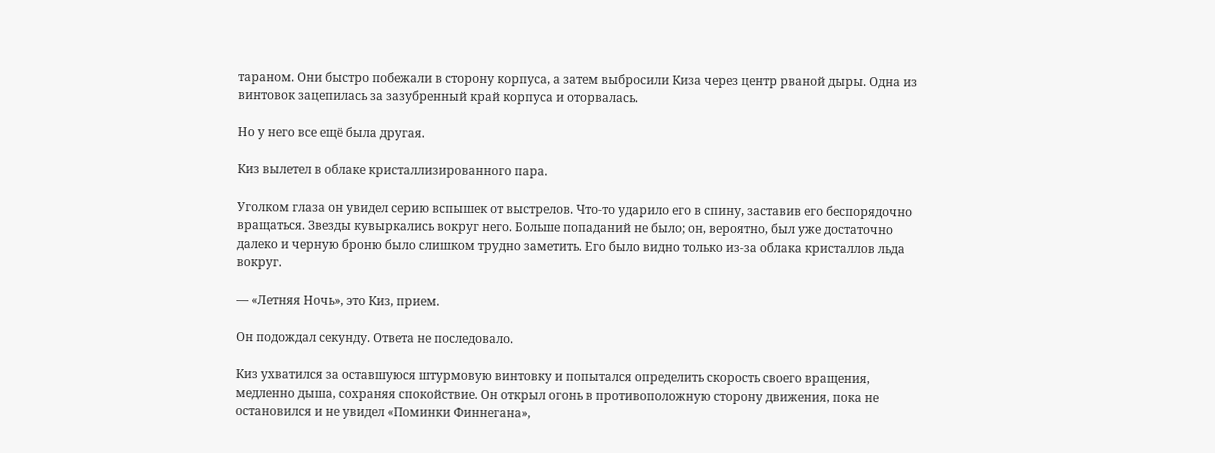тараном. Они быстро побежали в сторону корпуса, а затем выбросили Киза через центр рваной дыры. Одна из винтовок зацепилась за зазубренный край корпуса и оторвалась.

Но у него все ещё была другая.

Киз вылетел в облаке кристаллизированного пара.

Уголком глаза он увидел серию вспышек от выстрелов. Что-то ударило его в спину, заставив его беспорядочно вращаться. Звезды кувыркались вокруг него. Больше попаданий не было; он, вероятно, был уже достаточно далеко и черную броню было слишком трудно заметить. Его было видно только из-за облака кристаллов льда вокруг.

— «Летняя Ночь», это Киз, прием.

Он подождал секунду. Ответа не последовало.

Киз ухватился за оставшуюся штурмовую винтовку и попытался определить скорость своего вращения, медленно дыша, сохраняя спокойствие. Он открыл огонь в противоположную сторону движения, пока не остановился и не увидел «Поминки Финнегана»,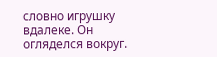словно игрушку вдалеке. Он огляделся вокруг.